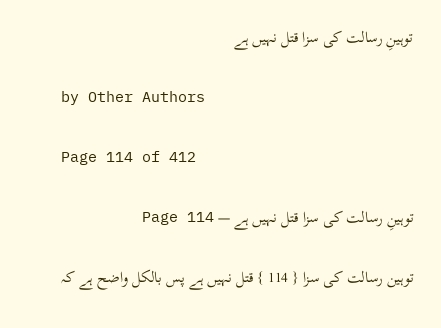توہینِ رسالت کی سزا قتل نہیں ہے

by Other Authors

Page 114 of 412

توہینِ رسالت کی سزا قتل نہیں ہے — Page 114

توہین رسالت کی سزا { 114 } قتل نہیں ہے پس بالکل واضح ہے کہ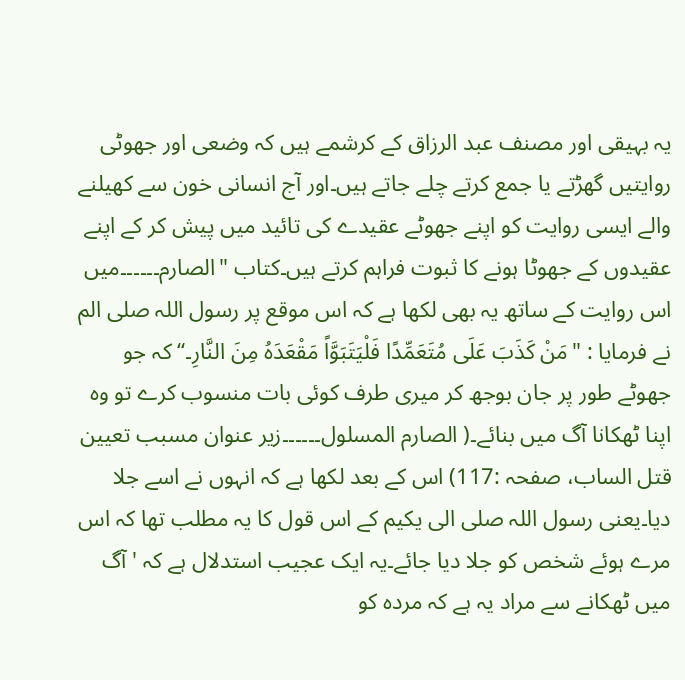یہ بہیقی اور مصنف عبد الرزاق کے کرشمے ہیں کہ وضعی اور جھوٹی روایتیں گھڑتے یا جمع کرتے چلے جاتے ہیں۔اور آج انسانی خون سے کھیلنے والے ایسی روایت کو اپنے جھوٹے عقیدے کی تائید میں پیش کر کے اپنے عقیدوں کے جھوٹا ہونے کا ثبوت فراہم کرتے ہیں۔کتاب "الصارم۔۔۔۔۔۔میں اس روایت کے ساتھ یہ بھی لکھا ہے کہ اس موقع پر رسول اللہ صلی الم نے فرمایا : "مَنْ كَذَبَ عَلَى مُتَعَمِّدًا فَلْيَتَبَوَّاً مَقْعَدَهُ مِنَ النَّارِ۔“ کہ جو جھوٹے طور پر جان بوجھ کر میری طرف کوئی بات منسوب کرے تو وہ اپنا ٹھکانا آگ میں بنائے۔( الصارم المسلول۔۔۔۔۔۔زیر عنوان مسبب تعیین قتل الساب، صفحہ :117) اس کے بعد لکھا ہے کہ انہوں نے اسے جلا دیا۔یعنی رسول اللہ صلی الی یکیم کے اس قول کا یہ مطلب تھا کہ اس مرے ہوئے شخص کو جلا دیا جائے۔یہ ایک عجیب استدلال ہے کہ ' آگ میں ٹھکانے سے مراد یہ ہے کہ مردہ کو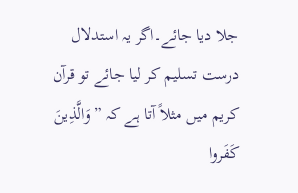جلا دیا جائے۔اگر یہ استدلال درست تسلیم کر لیا جائے تو قرآن کریم میں مثلاً آتا ہے کہ ”وَالَّذِينَ كَفَروا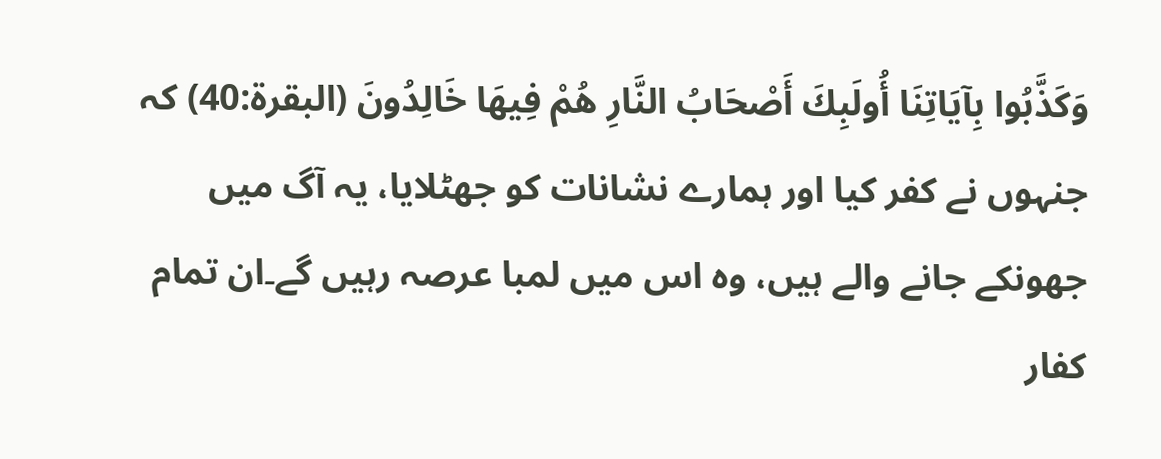وَكَذَّبُوا بِآيَاتِنَا أُولَبِكَ أَصْحَابُ النَّارِ هُمْ فِيهَا خَالِدُونَ (البقرة:40) کہ جنہوں نے کفر کیا اور ہمارے نشانات کو جھٹلایا، یہ آگ میں جھونکے جانے والے ہیں، وہ اس میں لمبا عرصہ رہیں گے۔ان تمام کفار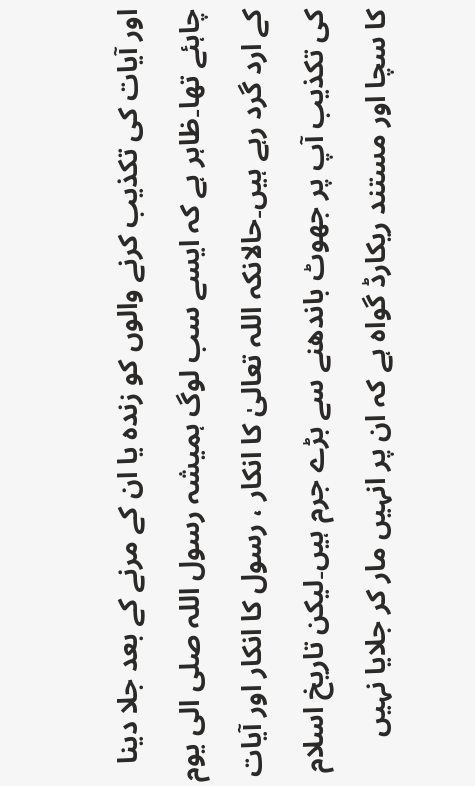اور آیات کی تکذیب کرنے والوں کو زندہ یا ان کے مرنے کے بعد جلا دینا چاہئے تھا۔ظاہر ہے کہ ایسے سب لوگ ہمیشہ رسول اللہ صلی الی یوم کے ارد گرد رہے ہیں۔حالانکہ اللہ تعالیٰ کا انکار ، رسول کا انکار اور آیات کی تکذیب آپ پر جھوٹ باندھنے سے بڑے جرم ہیں۔لیکن تاریخ اسلام کا سچا اور مستند ریکارڈ گواہ ہے کہ ان پر انہیں مار کر جلایا نہیں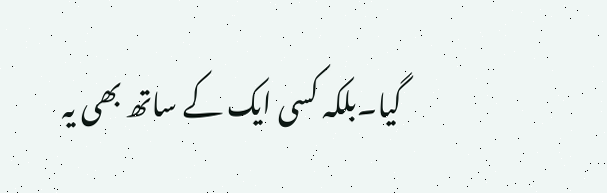گیا۔بلکہ کسی ایک کے ساتھ بھی یہ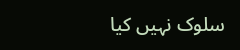سلوک نہیں کیا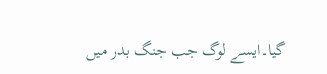گیا۔ایسے لوگ جب جنگ بدر میں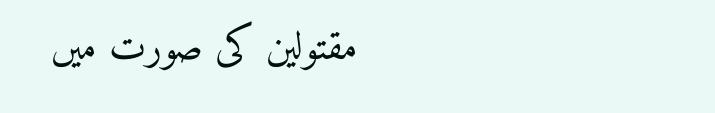مقتولین کی صورت میں